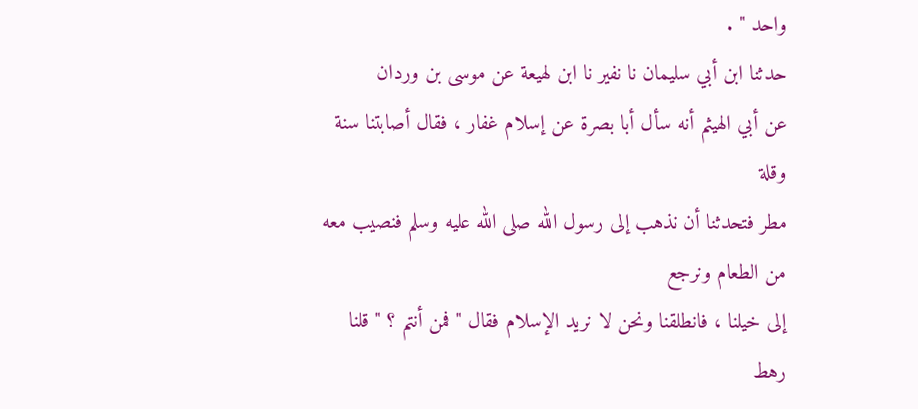واحد " .
حدثنا ابن أبي سليمان نا نفير نا ابن لهيعة عن موسى بن وردان
عن أبي الهيثم أنه سأل أبا بصرة عن إسلام غفار ، فقال أصابتنا سنة وقلة
مطر فتحدثنا أن نذهب إلى رسول الله صلى الله عليه وسلم فنصيب معه من الطعام ونرجع
إلى خيلنا ، فانطلقنا ونحن لا نريد الإسلام فقال " فمن أنتم ؟ " قلنا رهط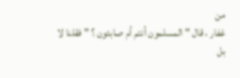من
غفار ، قال " المسلمون أنتم أم صابئون ؟ " فقلنا لا بل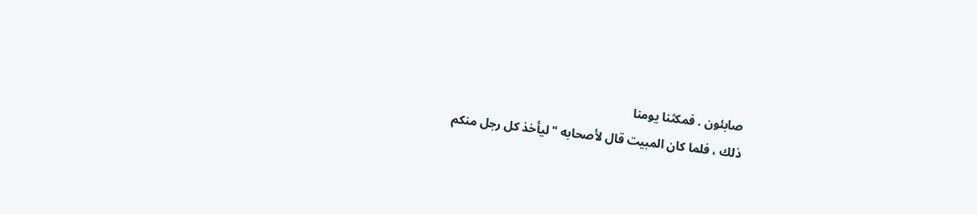صابئون . فمكثنا يومنا
ذلك ، فلما كان المبيت قال لأصحابه " ليأخذ كل رجل منكم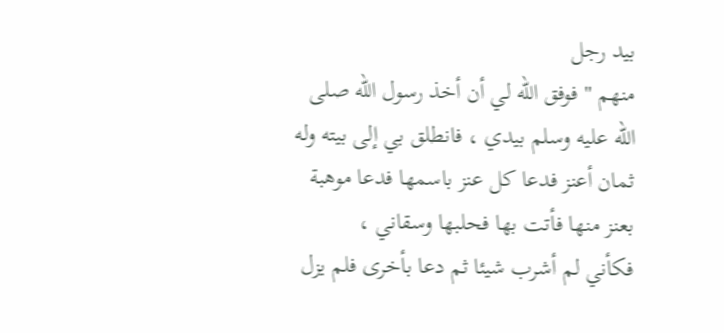بيد رجل
منهم " فوفق الله لي أن أخذ رسول الله صلى الله عليه وسلم بيدي ، فانطلق بي إلى بيته وله
ثمان أعنز فدعا كل عنز باسمها فدعا موهبة بعنز منها فأتت بها فحلبها وسقاني ،
فكأني لم أشرب شيئا ثم دعا بأخرى فلم يزل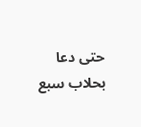حتى دعا بحلاب سبع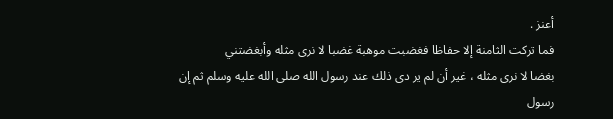أعنز .
فما تركت الثامنة إلا حفاظا فغضبت موهبة غضبا لا نرى مثله وأبغضتني
بغضا لا نرى مثله ، غير أن لم ير دى ذلك عند رسول الله صلى الله عليه وسلم ثم إن رسول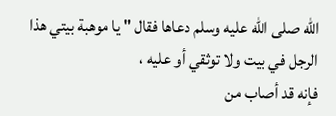الله صلى الله عليه وسلم دعاها فقال " يا موهبة بيتي هذا الرجل في بيت ولا توثقي أو عليه ،
فإنه قد أصاب من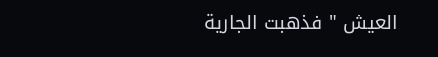العيش " فذهبت الجارية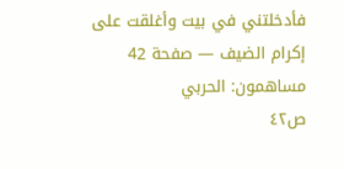فأدخلتني في بيت وأغلقت على
إكرام الضيف — صفحة 42
مساهمون: الحربي
ص٤٢